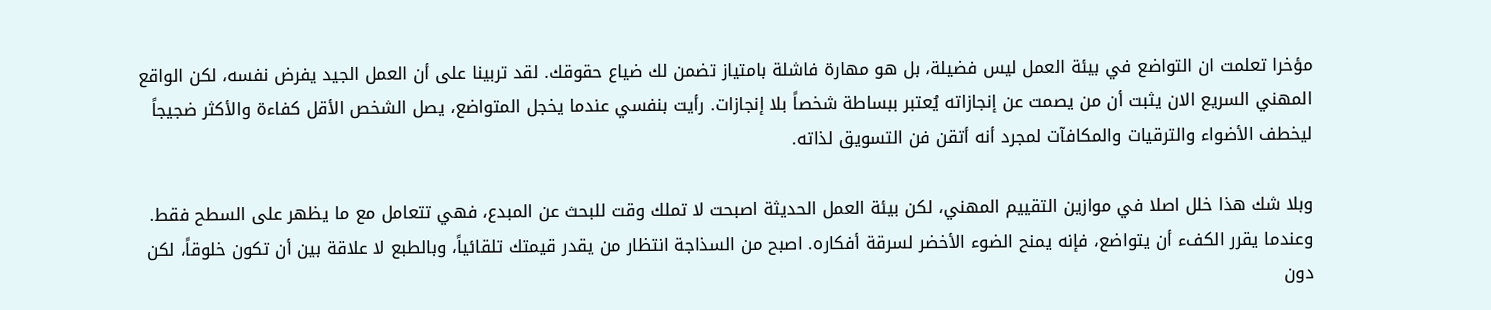مؤخرا تعلمت ان التواضع في بيئة العمل ليس فضيلة، بل هو مهارة فاشلة بامتياز تضمن لك ضياع حقوقك. لقد تربينا على أن العمل الجيد يفرض نفسه، لكن الواقع المهني السريع الان يثبت أن من يصمت عن إنجازاته يُعتبر ببساطة شخصاً بلا إنجازات. رأيت بنفسي عندما يخجل المتواضع، يصل الشخص الأقل كفاءة والأكثر ضجيجاً ليخطف الأضواء والترقيات والمكافآت لمجرد أنه أتقن فن التسويق لذاته.

وبلا شك هذا خلل اصلا في موازين التقييم المهني، لكن بيئة العمل الحديثة اصبحت لا تملك وقت للبحث عن المبدع، فهي تتعامل مع ما يظهر على السطح فقط. وعندما يقرر الكفء أن يتواضع، فإنه يمنح الضوء الأخضر لسرقة أفكاره. اصبح من السذاجة انتظار من يقدر قيمتك تلقائياً، وبالطبع لا علاقة بين أن تكون خلوقاً، لكن دون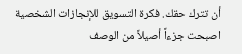أن تترك حقك. فكرة التسويق للإنجازات الشخصية اصبحت جزءاً أصيلاً من الوصف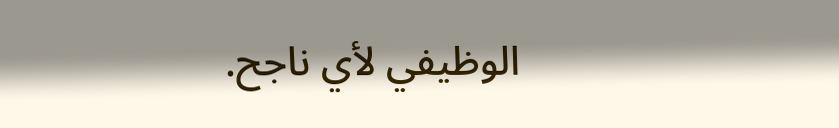الوظيفي لأي ناجح.